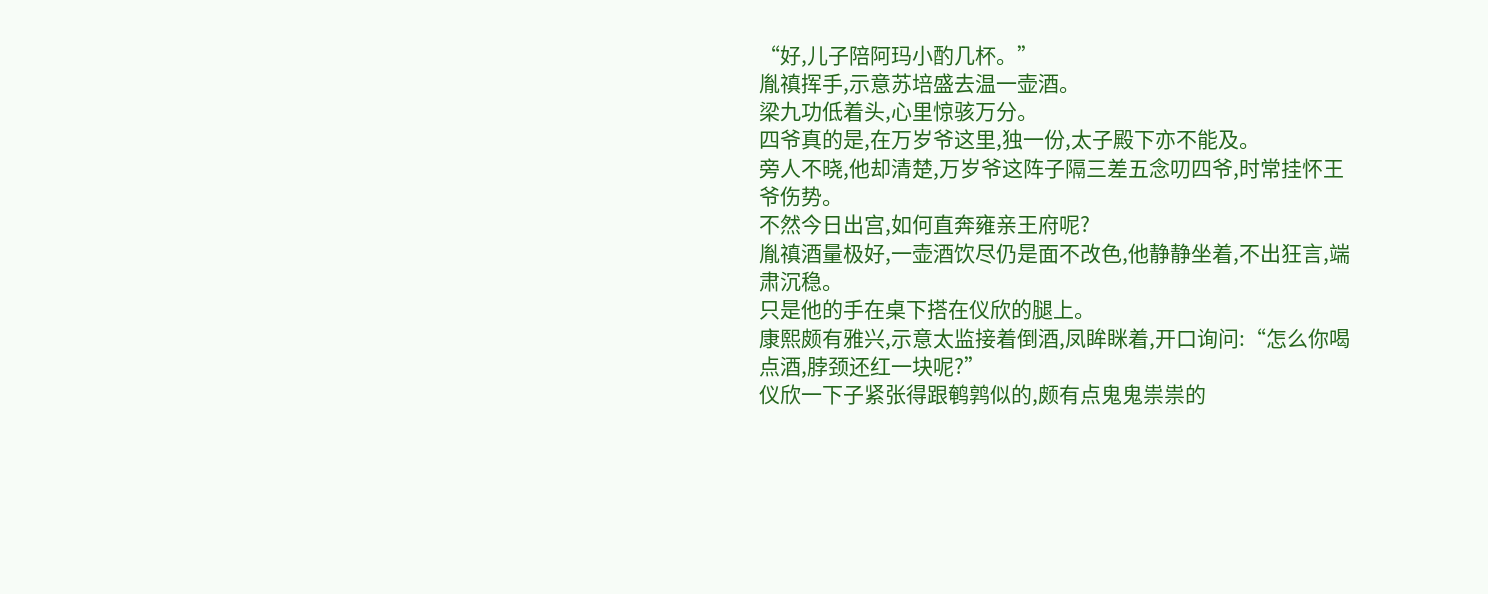“好,儿子陪阿玛小酌几杯。”
胤禛挥手,示意苏培盛去温一壶酒。
梁九功低着头,心里惊骇万分。
四爷真的是,在万岁爷这里,独一份,太子殿下亦不能及。
旁人不晓,他却清楚,万岁爷这阵子隔三差五念叨四爷,时常挂怀王爷伤势。
不然今日出宫,如何直奔雍亲王府呢?
胤禛酒量极好,一壶酒饮尽仍是面不改色,他静静坐着,不出狂言,端肃沉稳。
只是他的手在桌下搭在仪欣的腿上。
康熙颇有雅兴,示意太监接着倒酒,凤眸眯着,开口询问:“怎么你喝点酒,脖颈还红一块呢?”
仪欣一下子紧张得跟鹌鹑似的,颇有点鬼鬼祟祟的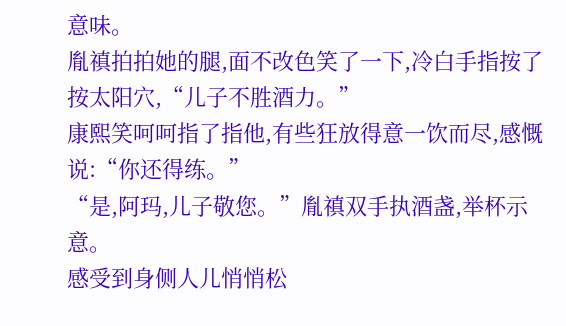意味。
胤禛拍拍她的腿,面不改色笑了一下,冷白手指按了按太阳穴,“儿子不胜酒力。”
康熙笑呵呵指了指他,有些狂放得意一饮而尽,感慨说:“你还得练。”
“是,阿玛,儿子敬您。”胤禛双手执酒盏,举杯示意。
感受到身侧人儿悄悄松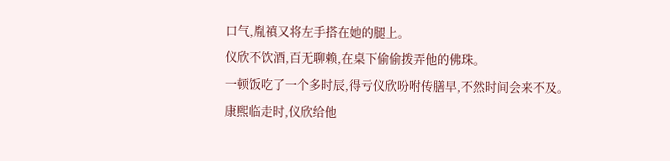口气,胤禛又将左手搭在她的腿上。
仪欣不饮酒,百无聊赖,在桌下偷偷拨弄他的佛珠。
一顿饭吃了一个多时辰,得亏仪欣吩咐传膳早,不然时间会来不及。
康熙临走时,仪欣给他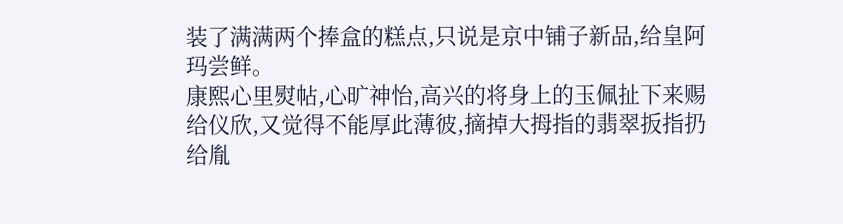装了满满两个捧盒的糕点,只说是京中铺子新品,给皇阿玛尝鲜。
康熙心里熨帖,心旷神怡,高兴的将身上的玉佩扯下来赐给仪欣,又觉得不能厚此薄彼,摘掉大拇指的翡翠扳指扔给胤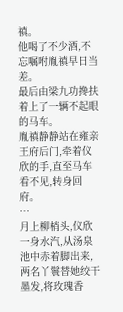禛。
他喝了不少酒,不忘嘱咐胤禛早日当差。
最后由梁九功搀扶着上了一辆不起眼的马车。
胤禛静静站在雍亲王府后门,牵着仪欣的手,直至马车看不见,转身回府。
…
月上柳梢头,仪欣一身水汽,从汤泉池中赤着脚出来,两名丫鬟替她绞干墨发,将玫瑰香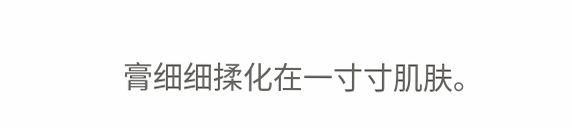膏细细揉化在一寸寸肌肤。